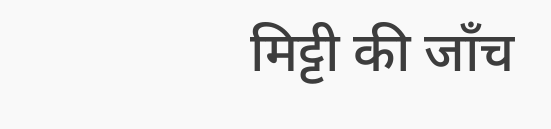मिट्टी की जाँच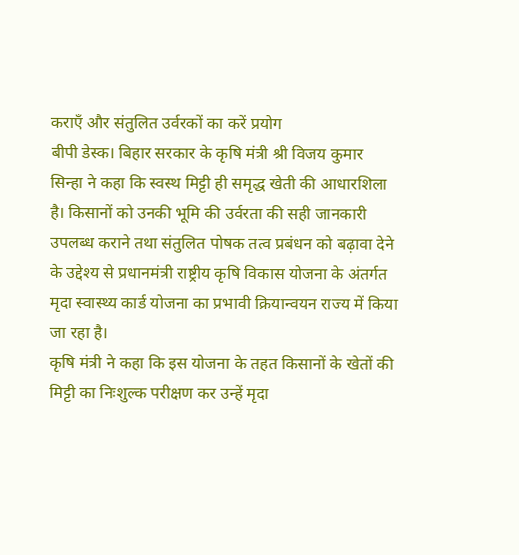कराएँ और संतुलित उर्वरकों का करें प्रयोग
बीपी डेस्क। बिहार सरकार के कृषि मंत्री श्री विजय कुमार सिन्हा ने कहा कि स्वस्थ मिट्टी ही समृद्ध खेती की आधारशिला है। किसानों को उनकी भूमि की उर्वरता की सही जानकारी उपलब्ध कराने तथा संतुलित पोषक तत्व प्रबंधन को बढ़ावा देने के उद्देश्य से प्रधानमंत्री राष्ट्रीय कृषि विकास योजना के अंतर्गत मृदा स्वास्थ्य कार्ड योजना का प्रभावी क्रियान्वयन राज्य में किया जा रहा है।
कृषि मंत्री ने कहा कि इस योजना के तहत किसानों के खेतों की मिट्टी का निःशुल्क परीक्षण कर उन्हें मृदा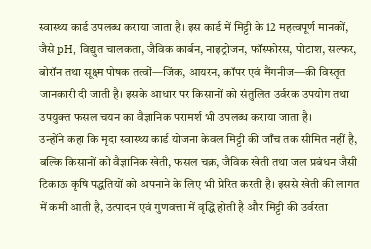स्वास्थ्य कार्ड उपलब्ध कराया जाता है। इस कार्ड में मिट्टी के 12 महत्वपूर्ण मानकों, जैसे pH, विद्युत चालकता, जैविक कार्बन, नाइट्रोजन, फॉस्फोरस, पोटाश, सल्फर, बोरॉन तथा सूक्ष्म पोषक तत्वों—जिंक, आयरन, कॉपर एवं मैंगनीज—की विस्तृत जानकारी दी जाती है। इसके आधार पर किसानों को संतुलित उर्वरक उपयोग तथा उपयुक्त फसल चयन का वैज्ञानिक परामर्श भी उपलब्ध कराया जाता है।
उन्होंने कहा कि मृदा स्वास्थ्य कार्ड योजना केवल मिट्टी की जाँच तक सीमित नहीं है, बल्कि किसानों को वैज्ञानिक खेती, फसल चक्र, जैविक खेती तथा जल प्रबंधन जैसी टिकाऊ कृषि पद्धतियों को अपनाने के लिए भी प्रेरित करती है। इससे खेती की लागत में कमी आती है, उत्पादन एवं गुणवत्ता में वृद्धि होती है और मिट्टी की उर्वरता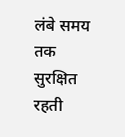लंबे समय तक सुरक्षित रहती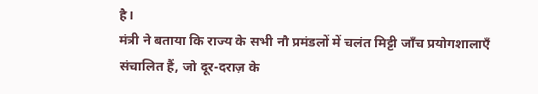है।
मंत्री ने बताया कि राज्य के सभी नौ प्रमंडलों में चलंत मिट्टी जाँच प्रयोगशालाएँ संचालित हैं, जो दूर-दराज़ के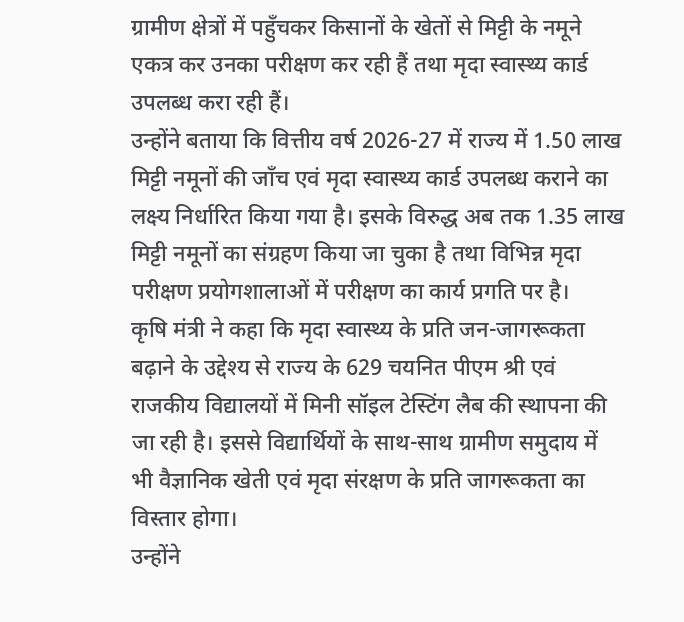ग्रामीण क्षेत्रों में पहुँचकर किसानों के खेतों से मिट्टी के नमूने एकत्र कर उनका परीक्षण कर रही हैं तथा मृदा स्वास्थ्य कार्ड उपलब्ध करा रही हैं।
उन्होंने बताया कि वित्तीय वर्ष 2026-27 में राज्य में 1.50 लाख मिट्टी नमूनों की जाँच एवं मृदा स्वास्थ्य कार्ड उपलब्ध कराने का लक्ष्य निर्धारित किया गया है। इसके विरुद्ध अब तक 1.35 लाख मिट्टी नमूनों का संग्रहण किया जा चुका है तथा विभिन्न मृदा परीक्षण प्रयोगशालाओं में परीक्षण का कार्य प्रगति पर है।
कृषि मंत्री ने कहा कि मृदा स्वास्थ्य के प्रति जन-जागरूकता बढ़ाने के उद्देश्य से राज्य के 629 चयनित पीएम श्री एवं राजकीय विद्यालयों में मिनी सॉइल टेस्टिंग लैब की स्थापना की जा रही है। इससे विद्यार्थियों के साथ-साथ ग्रामीण समुदाय में भी वैज्ञानिक खेती एवं मृदा संरक्षण के प्रति जागरूकता का विस्तार होगा।
उन्होंने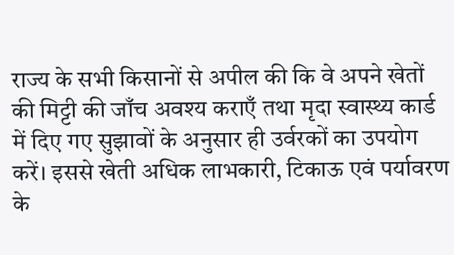राज्य के सभी किसानों से अपील की कि वे अपने खेतों की मिट्टी की जाँच अवश्य कराएँ तथा मृदा स्वास्थ्य कार्ड में दिए गए सुझावों के अनुसार ही उर्वरकों का उपयोग करें। इससे खेती अधिक लाभकारी, टिकाऊ एवं पर्यावरण के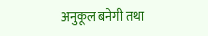अनुकूल बनेगी तथा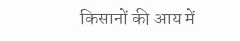किसानों की आय में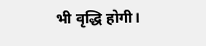भी वृद्धि होगी।